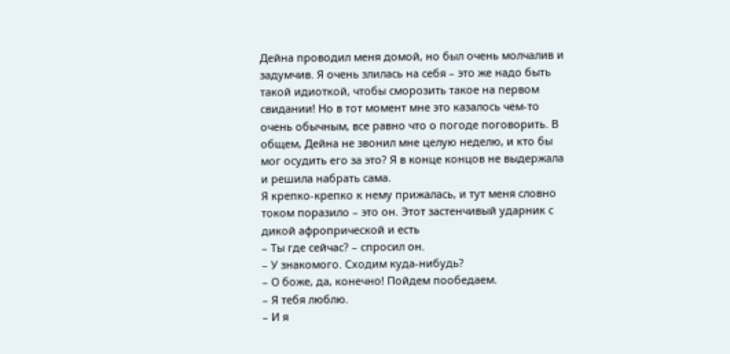Дейна проводил меня домой, но был очень молчалив и задумчив. Я очень злилась на себя – это же надо быть такой идиоткой, чтобы сморозить такое на первом свидании! Но в тот момент мне это казалось чем-то очень обычным, все равно что о погоде поговорить. В общем, Дейна не звонил мне целую неделю, и кто бы мог осудить его за это? Я в конце концов не выдержала и решила набрать сама.
Я крепко-крепко к нему прижалась, и тут меня словно током поразило – это он. Этот застенчивый ударник с дикой афропрической и есть
– Ты где сейчас? – спросил он.
– У знакомого. Сходим куда-нибудь?
– О боже, да, конечно! Пойдем пообедаем.
– Я тебя люблю.
– И я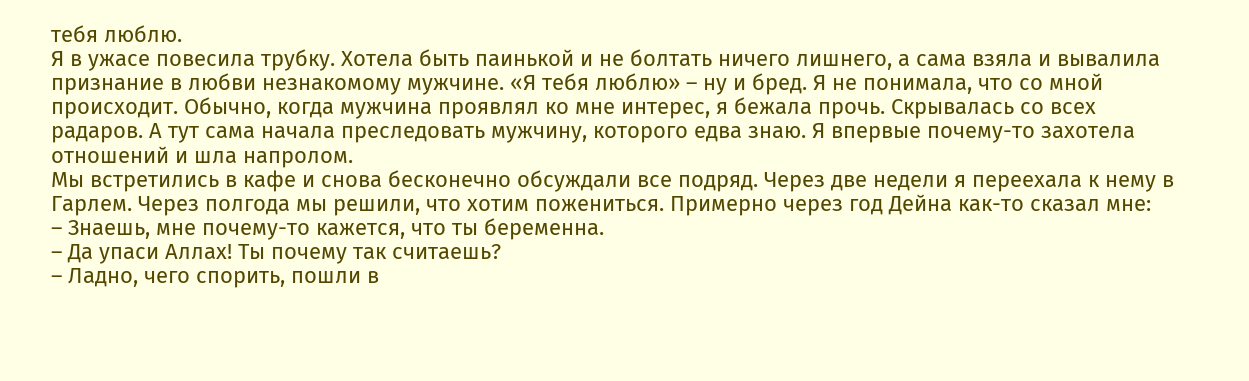тебя люблю.
Я в ужасе повесила трубку. Хотела быть паинькой и не болтать ничего лишнего, а сама взяла и вывалила признание в любви незнакомому мужчине. «Я тебя люблю» – ну и бред. Я не понимала, что со мной происходит. Обычно, когда мужчина проявлял ко мне интерес, я бежала прочь. Скрывалась со всех радаров. А тут сама начала преследовать мужчину, которого едва знаю. Я впервые почему-то захотела отношений и шла напролом.
Мы встретились в кафе и снова бесконечно обсуждали все подряд. Через две недели я переехала к нему в Гарлем. Через полгода мы решили, что хотим пожениться. Примерно через год Дейна как-то сказал мне:
– Знаешь, мне почему-то кажется, что ты беременна.
– Да упаси Аллах! Ты почему так считаешь?
– Ладно, чего спорить, пошли в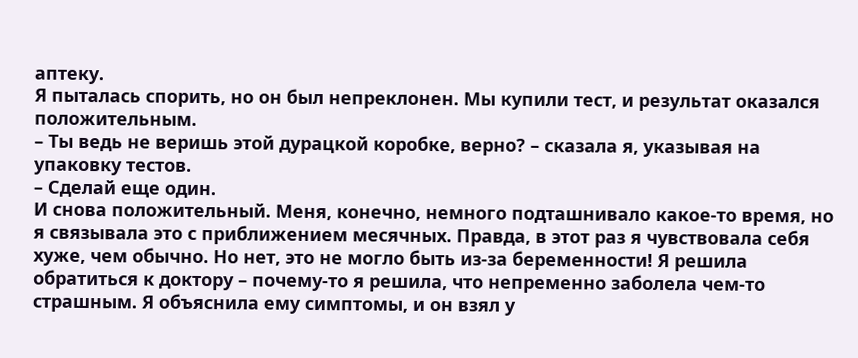аптеку.
Я пыталась спорить, но он был непреклонен. Мы купили тест, и результат оказался положительным.
– Ты ведь не веришь этой дурацкой коробке, верно? – сказала я, указывая на упаковку тестов.
– Сделай еще один.
И снова положительный. Меня, конечно, немного подташнивало какое-то время, но я связывала это с приближением месячных. Правда, в этот раз я чувствовала себя хуже, чем обычно. Но нет, это не могло быть из-за беременности! Я решила обратиться к доктору – почему-то я решила, что непременно заболела чем-то страшным. Я объяснила ему симптомы, и он взял у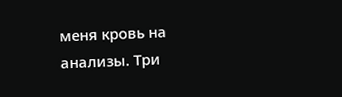меня кровь на анализы. Три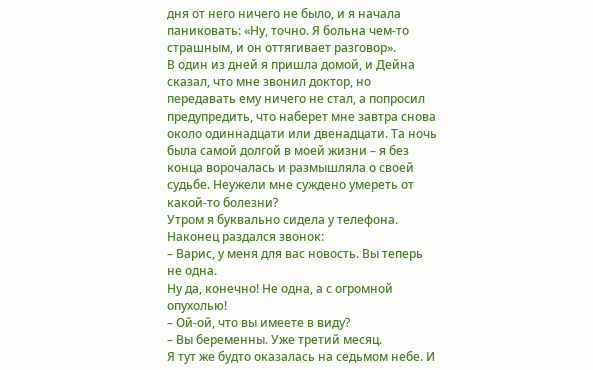дня от него ничего не было, и я начала паниковать: «Ну, точно. Я больна чем-то страшным, и он оттягивает разговор».
В один из дней я пришла домой, и Дейна сказал, что мне звонил доктор, но передавать ему ничего не стал, а попросил предупредить, что наберет мне завтра снова около одиннадцати или двенадцати. Та ночь была самой долгой в моей жизни – я без конца ворочалась и размышляла о своей судьбе. Неужели мне суждено умереть от какой-то болезни?
Утром я буквально сидела у телефона. Наконец раздался звонок:
– Варис, у меня для вас новость. Вы теперь не одна.
Ну да, конечно! Не одна, а с огромной опухолью!
– Ой-ой, что вы имеете в виду?
– Вы беременны. Уже третий месяц.
Я тут же будто оказалась на седьмом небе. И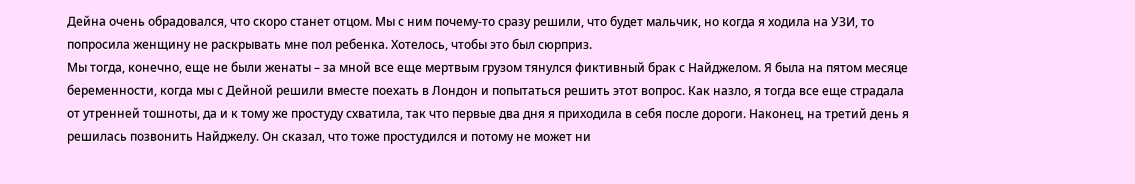Дейна очень обрадовался, что скоро станет отцом. Мы с ним почему-то сразу решили, что будет мальчик, но когда я ходила на УЗИ, то попросила женщину не раскрывать мне пол ребенка. Хотелось, чтобы это был сюрприз.
Мы тогда, конечно, еще не были женаты – за мной все еще мертвым грузом тянулся фиктивный брак с Найджелом. Я была на пятом месяце беременности, когда мы с Дейной решили вместе поехать в Лондон и попытаться решить этот вопрос. Как назло, я тогда все еще страдала от утренней тошноты, да и к тому же простуду схватила, так что первые два дня я приходила в себя после дороги. Наконец, на третий день я решилась позвонить Найджелу. Он сказал, что тоже простудился и потому не может ни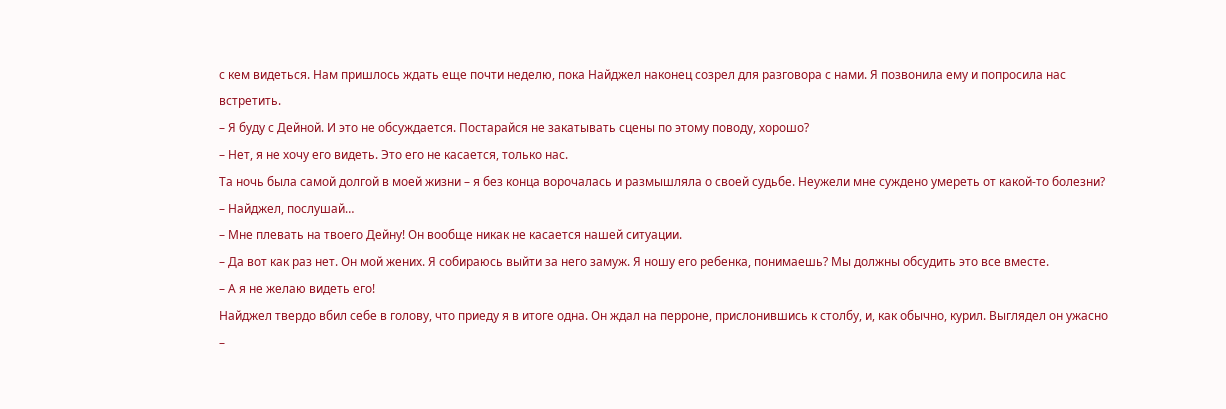с кем видеться. Нам пришлось ждать еще почти неделю, пока Найджел наконец созрел для разговора с нами. Я позвонила ему и попросила нас встретить.
– Я буду с Дейной. И это не обсуждается. Постарайся не закатывать сцены по этому поводу, хорошо?
– Нет, я не хочу его видеть. Это его не касается, только нас.
Та ночь была самой долгой в моей жизни – я без конца ворочалась и размышляла о своей судьбе. Неужели мне суждено умереть от какой-то болезни?
– Найджел, послушай…
– Мне плевать на твоего Дейну! Он вообще никак не касается нашей ситуации.
– Да вот как раз нет. Он мой жених. Я собираюсь выйти за него замуж. Я ношу его ребенка, понимаешь? Мы должны обсудить это все вместе.
– А я не желаю видеть его!
Найджел твердо вбил себе в голову, что приеду я в итоге одна. Он ждал на перроне, прислонившись к столбу, и, как обычно, курил. Выглядел он ужасно –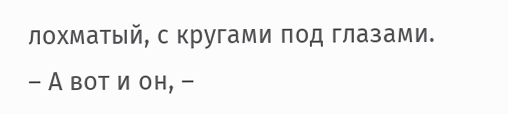лохматый, с кругами под глазами.
– А вот и он, –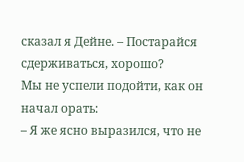сказал я Дейне. – Постарайся сдерживаться, хорошо?
Мы не успели подойти, как он начал орать:
– Я же ясно выразился, что не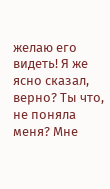желаю его видеть! Я же ясно сказал, верно? Ты что, не поняла меня? Мне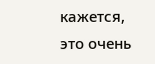кажется, это очень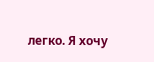легко. Я хочу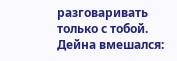разговаривать только с тобой.
Дейна вмешался: